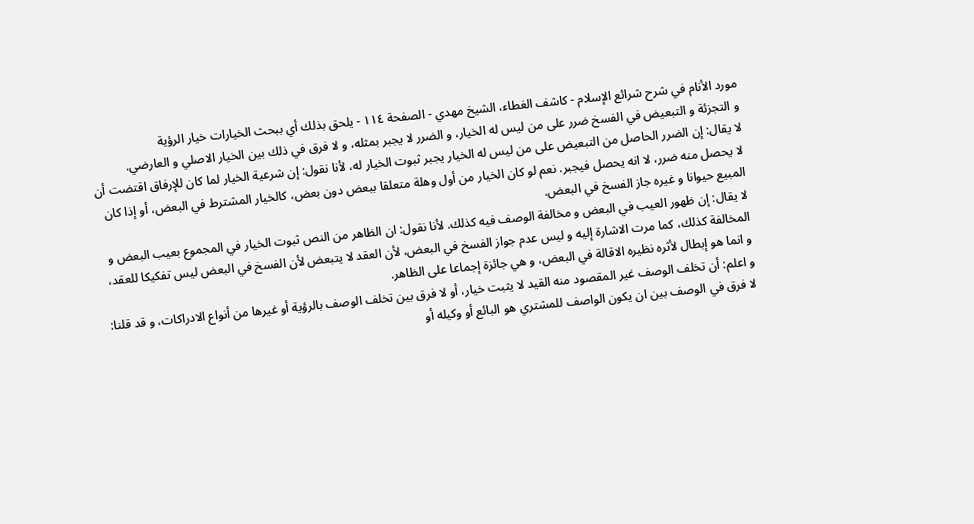مورد الأنام في شرح شرائع الإسلام - كاشف الغطاء، الشيخ مهدي - الصفحة ١١٤ - يلحق بذلك أي ببحث الخيارات خيار الرؤية
و التجزئة و التبعيض في الفسخ ضرر على من ليس له الخيار، و الضرر لا يجبر بمثله، و لا فرق في ذلك بين الخيار الاصلي و العارضي.
لا يقال: إن الضرر الحاصل من التبعيض على من ليس له الخيار يجبر ثبوت الخيار له، لأنا نقول: إن شرعية الخيار لما كان للإرفاق اقتضت أن لا يحصل منه ضرر، لا انه يحصل فيجبر. نعم لو كان الخيار من أول وهلة متعلقا ببعض دون بعض، كالخيار المشترط في البعض، أو إذا كان المبيع حيوانا و غيره جاز الفسخ في البعض.
لا يقال: إن ظهور العيب في البعض و مخالفة الوصف فيه كذلك. لأنا نقول: ان الظاهر من النص ثبوت الخيار في المجموع بعيب البعض و المخالفة كذلك، كما مرت الاشارة إليه و ليس عدم جواز الفسخ في البعض، لأن العقد لا يتبعض لأن الفسخ في البعض ليس تفكيكا للعقد، و انما هو إبطال لأثره نظيره الاقالة في البعض، و هي جائزة إجماعا على الظاهر.
و اعلم: أن تخلف الوصف غير المقصود منه القيد لا يثبت خيار، أو لا فرق بين تخلف الوصف بالرؤية أو غيرها من أنواع الادراكات، و قد قلنا: لا فرق في الوصف بين ان يكون الواصف للمشتري هو البائع أو وكيله أو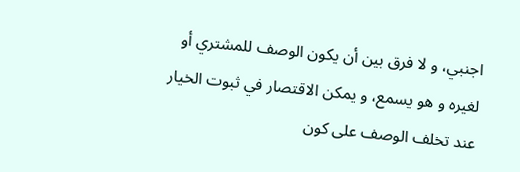اجنبي، و لا فرق بين أن يكون الوصف للمشتري أو لغيره و هو يسمع، و يمكن الاقتصار في ثبوت الخيار عند تخلف الوصف على كون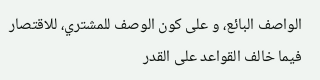الواصف البائع، و على كون الوصف للمشتري، للاقتصار فيما خالف القواعد على القدر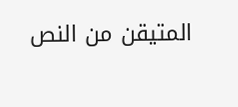المتيقن من النص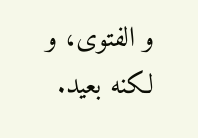و الفتوى، و لكنه بعيد.